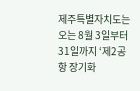제주특별자치도는 오는 8월 3일부터 31일까지 ‘제2공항 장기화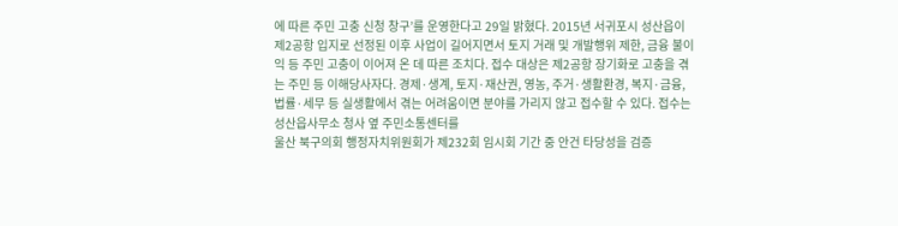에 따른 주민 고충 신청 창구’를 운영한다고 29일 밝혔다. 2015년 서귀포시 성산읍이 제2공항 입지로 선정된 이후 사업이 길어지면서 토지 거래 및 개발행위 제한, 금융 불이익 등 주민 고충이 이어져 온 데 따른 조치다. 접수 대상은 제2공항 장기화로 고충을 겪는 주민 등 이해당사자다. 경제·생계, 토지·재산권, 영농, 주거·생활환경, 복지·금융, 법률·세무 등 실생활에서 겪는 어려움이면 분야를 가리지 않고 접수할 수 있다. 접수는 성산읍사무소 청사 옆 주민소통센터를
울산 북구의회 행정자치위원회가 제232회 임시회 기간 중 안건 타당성을 검증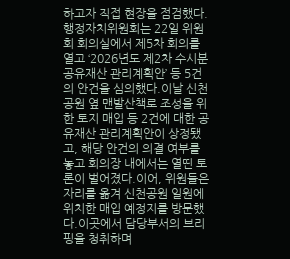하고자 직접 현장을 점검했다.행정자치위원회는 22일 위원회 회의실에서 제5차 회의를 열고 ‘2026년도 제2차 수시분 공유재산 관리계획안’ 등 5건의 안건을 심의했다.이날 신천공원 옆 맨발산책로 조성을 위한 토지 매입 등 2건에 대한 공유재산 관리계획안이 상정됐고, 해당 안건의 의결 여부를 놓고 회의장 내에서는 열띤 토론이 벌어졌다.이어, 위원들은 자리를 옮겨 신천공원 일원에 위치한 매입 예정지를 방문했다.이곳에서 담당부서의 브리핑을 청취하며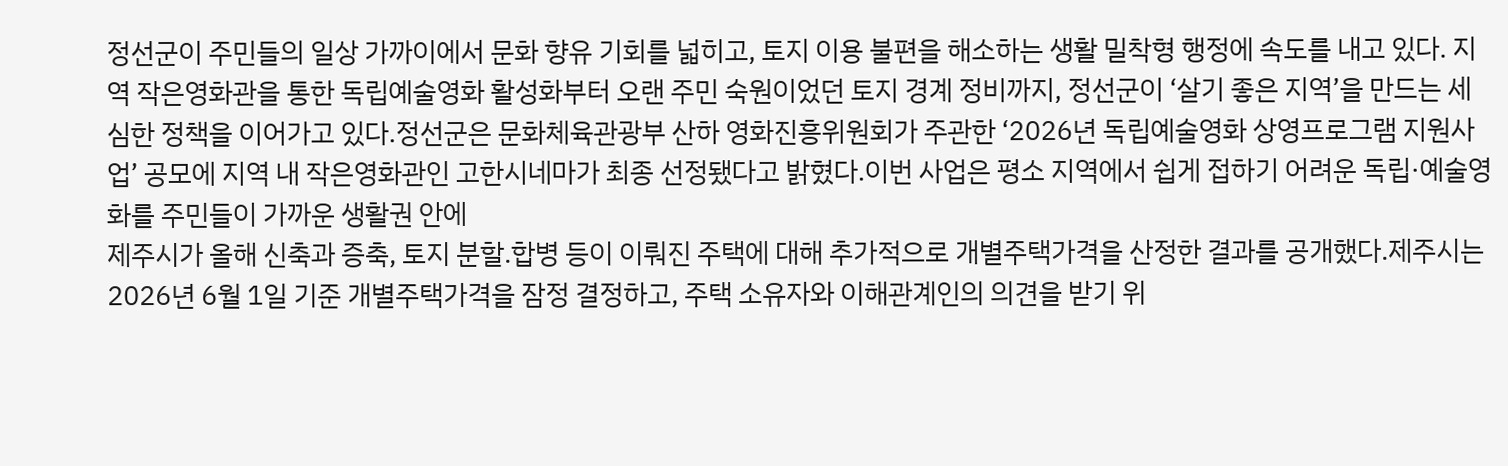정선군이 주민들의 일상 가까이에서 문화 향유 기회를 넓히고, 토지 이용 불편을 해소하는 생활 밀착형 행정에 속도를 내고 있다. 지역 작은영화관을 통한 독립예술영화 활성화부터 오랜 주민 숙원이었던 토지 경계 정비까지, 정선군이 ‘살기 좋은 지역’을 만드는 세심한 정책을 이어가고 있다.정선군은 문화체육관광부 산하 영화진흥위원회가 주관한 ‘2026년 독립예술영화 상영프로그램 지원사업’ 공모에 지역 내 작은영화관인 고한시네마가 최종 선정됐다고 밝혔다.이번 사업은 평소 지역에서 쉽게 접하기 어려운 독립·예술영화를 주민들이 가까운 생활권 안에
제주시가 올해 신축과 증축, 토지 분할.합병 등이 이뤄진 주택에 대해 추가적으로 개별주택가격을 산정한 결과를 공개했다.제주시는 2026년 6월 1일 기준 개별주택가격을 잠정 결정하고, 주택 소유자와 이해관계인의 의견을 받기 위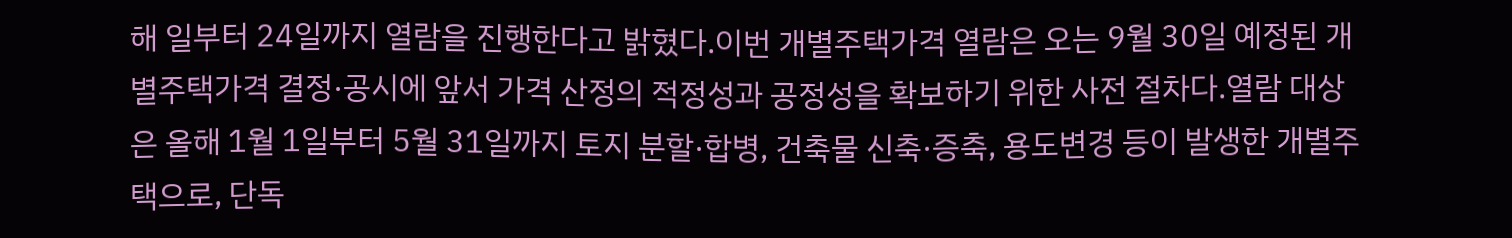해 일부터 24일까지 열람을 진행한다고 밝혔다.이번 개별주택가격 열람은 오는 9월 30일 예정된 개별주택가격 결정·공시에 앞서 가격 산정의 적정성과 공정성을 확보하기 위한 사전 절차다.열람 대상은 올해 1월 1일부터 5월 31일까지 토지 분할·합병, 건축물 신축·증축, 용도변경 등이 발생한 개별주택으로, 단독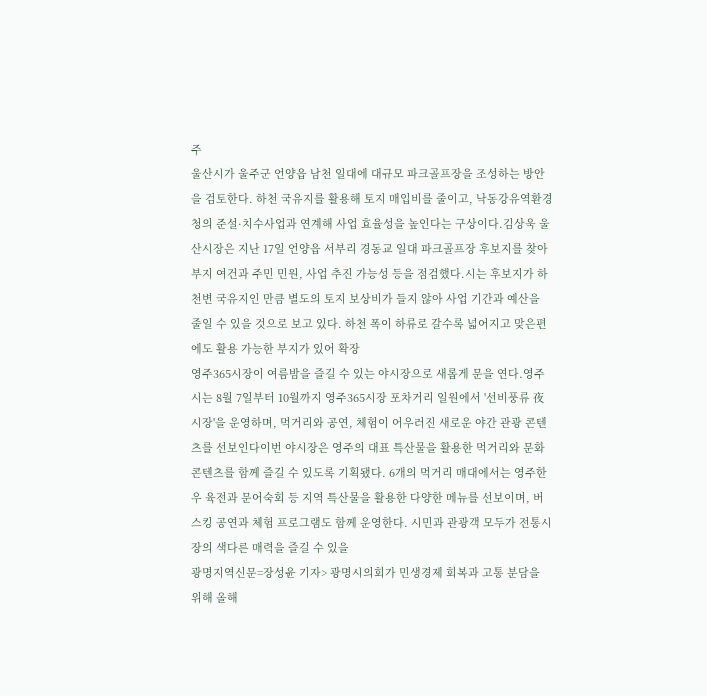주
울산시가 울주군 언양읍 남천 일대에 대규모 파크골프장을 조성하는 방안을 검토한다. 하천 국유지를 활용해 토지 매입비를 줄이고, 낙동강유역환경청의 준설·치수사업과 연계해 사업 효율성을 높인다는 구상이다.김상욱 울산시장은 지난 17일 언양읍 서부리 경동교 일대 파크골프장 후보지를 찾아 부지 여건과 주민 민원, 사업 추진 가능성 등을 점검했다.시는 후보지가 하천변 국유지인 만큼 별도의 토지 보상비가 들지 않아 사업 기간과 예산을 줄일 수 있을 것으로 보고 있다. 하천 폭이 하류로 갈수록 넓어지고 맞은편에도 활용 가능한 부지가 있어 확장
영주365시장이 여름밤을 즐길 수 있는 야시장으로 새롭게 문을 연다.영주시는 8월 7일부터 10월까지 영주365시장 포차거리 일원에서 '선비풍류 夜시장'을 운영하며, 먹거리와 공연, 체험이 어우러진 새로운 야간 관광 콘텐츠를 선보인다이번 야시장은 영주의 대표 특산물을 활용한 먹거리와 문화 콘텐츠를 함께 즐길 수 있도록 기획됐다. 6개의 먹거리 매대에서는 영주한우 육전과 문어숙회 등 지역 특산물을 활용한 다양한 메뉴를 선보이며, 버스킹 공연과 체험 프로그램도 함께 운영한다. 시민과 관광객 모두가 전통시장의 색다른 매력을 즐길 수 있을
광명지역신문=장성윤 기자> 광명시의회가 민생경제 회복과 고통 분담을 위해 올해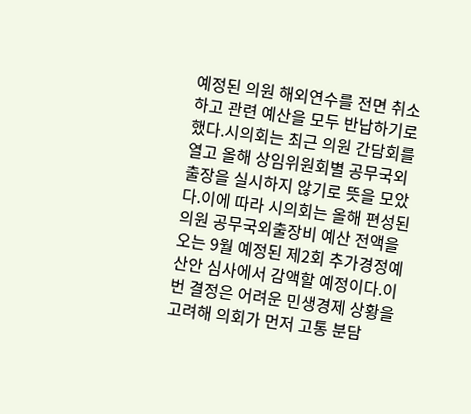예정된 의원 해외연수를 전면 취소하고 관련 예산을 모두 반납하기로 했다.시의회는 최근 의원 간담회를 열고 올해 상임위원회별 공무국외출장을 실시하지 않기로 뜻을 모았다.이에 따라 시의회는 올해 편성된 의원 공무국외출장비 예산 전액을 오는 9월 예정된 제2회 추가경정예산안 심사에서 감액할 예정이다.이번 결정은 어려운 민생경제 상황을 고려해 의회가 먼저 고통 분담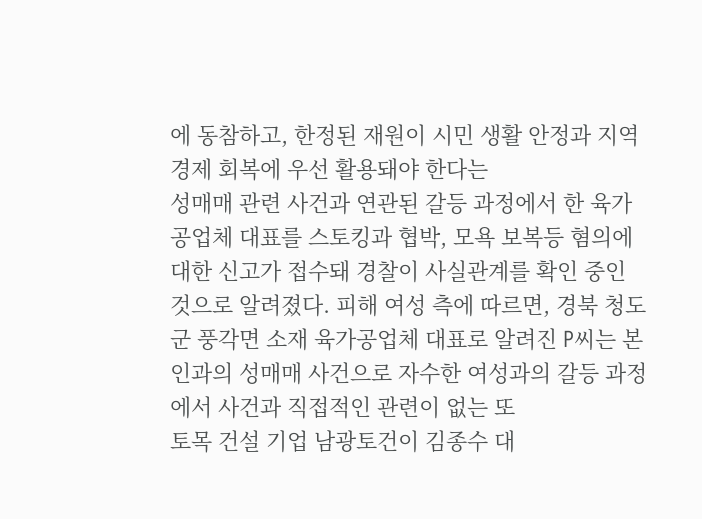에 동참하고, 한정된 재원이 시민 생활 안정과 지역경제 회복에 우선 활용돼야 한다는
성매매 관련 사건과 연관된 갈등 과정에서 한 육가공업체 대표를 스토킹과 협박, 모욕 보복등 혐의에 대한 신고가 접수돼 경찰이 사실관계를 확인 중인 것으로 알려졌다. 피해 여성 측에 따르면, 경북 청도군 풍각면 소재 육가공업체 대표로 알려진 P씨는 본인과의 성매매 사건으로 자수한 여성과의 갈등 과정에서 사건과 직접적인 관련이 없는 또
토목 건설 기업 남광토건이 김종수 대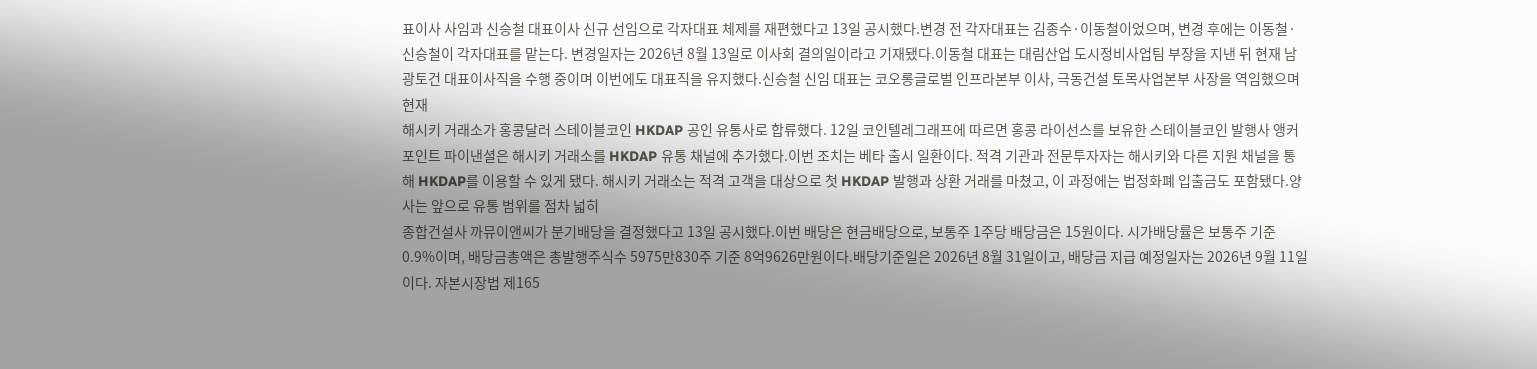표이사 사임과 신승철 대표이사 신규 선임으로 각자대표 체제를 재편했다고 13일 공시했다.변경 전 각자대표는 김종수·이동철이었으며, 변경 후에는 이동철·신승철이 각자대표를 맡는다. 변경일자는 2026년 8월 13일로 이사회 결의일이라고 기재됐다.이동철 대표는 대림산업 도시정비사업팀 부장을 지낸 뒤 현재 남광토건 대표이사직을 수행 중이며 이번에도 대표직을 유지했다.신승철 신임 대표는 코오롱글로벌 인프라본부 이사, 극동건설 토목사업본부 사장을 역임했으며 현재
해시키 거래소가 홍콩달러 스테이블코인 HKDAP 공인 유통사로 합류했다. 12일 코인텔레그래프에 따르면 홍콩 라이선스를 보유한 스테이블코인 발행사 앵커포인트 파이낸셜은 해시키 거래소를 HKDAP 유통 채널에 추가했다.이번 조치는 베타 출시 일환이다. 적격 기관과 전문투자자는 해시키와 다른 지원 채널을 통해 HKDAP를 이용할 수 있게 됐다. 해시키 거래소는 적격 고객을 대상으로 첫 HKDAP 발행과 상환 거래를 마쳤고, 이 과정에는 법정화폐 입출금도 포함됐다.양사는 앞으로 유통 범위를 점차 넓히
종합건설사 까뮤이앤씨가 분기배당을 결정했다고 13일 공시했다.이번 배당은 현금배당으로, 보통주 1주당 배당금은 15원이다. 시가배당률은 보통주 기준 0.9%이며, 배당금총액은 총발행주식수 5975만830주 기준 8억9626만원이다.배당기준일은 2026년 8월 31일이고, 배당금 지급 예정일자는 2026년 9월 11일이다. 자본시장법 제165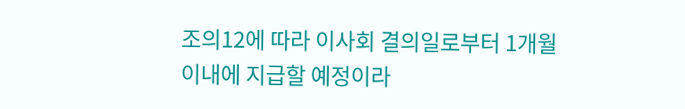조의12에 따라 이사회 결의일로부터 1개월 이내에 지급할 예정이라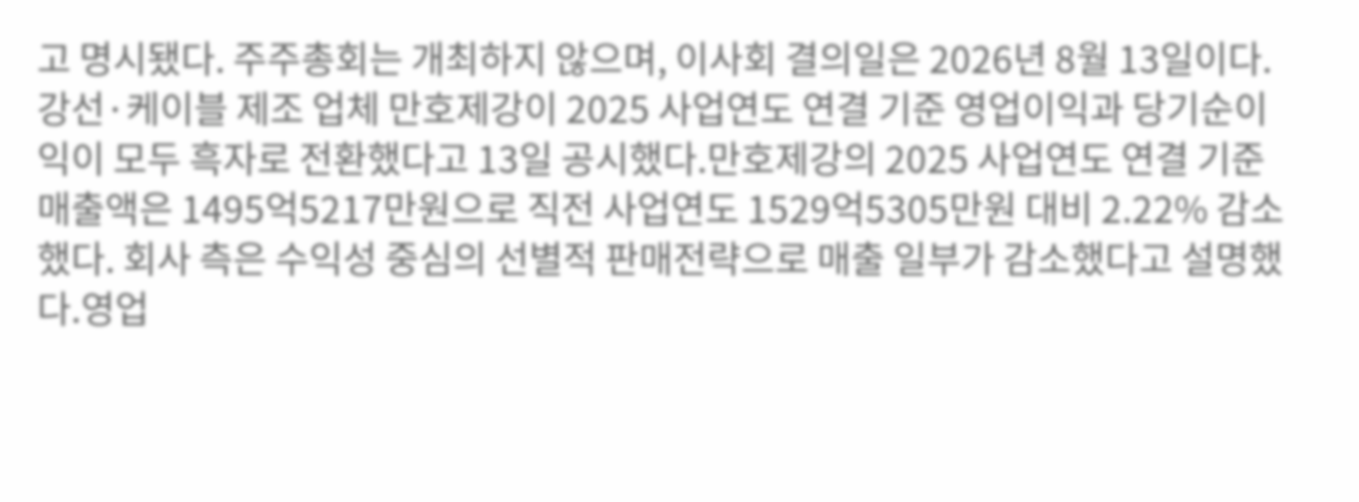고 명시됐다. 주주총회는 개최하지 않으며, 이사회 결의일은 2026년 8월 13일이다.
강선·케이블 제조 업체 만호제강이 2025 사업연도 연결 기준 영업이익과 당기순이익이 모두 흑자로 전환했다고 13일 공시했다.만호제강의 2025 사업연도 연결 기준 매출액은 1495억5217만원으로 직전 사업연도 1529억5305만원 대비 2.22% 감소했다. 회사 측은 수익성 중심의 선별적 판매전략으로 매출 일부가 감소했다고 설명했다.영업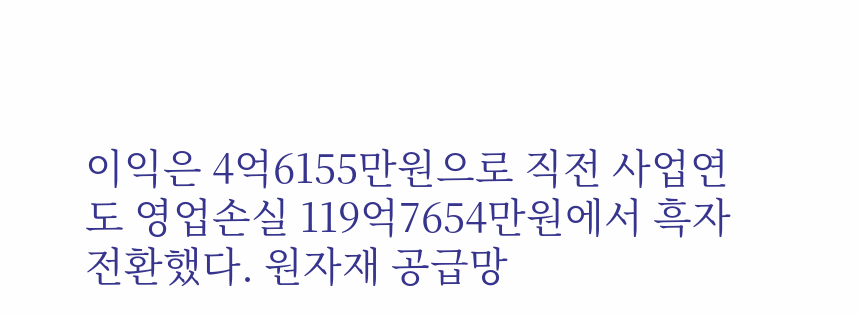이익은 4억6155만원으로 직전 사업연도 영업손실 119억7654만원에서 흑자전환했다. 원자재 공급망